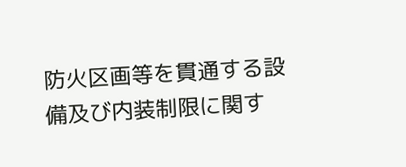防火区画等を貫通する設備及び内装制限に関す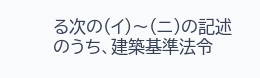る次の(イ)〜(ニ)の記述のうち、建築基準法令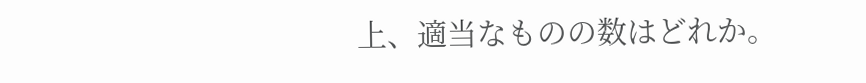上、適当なものの数はどれか。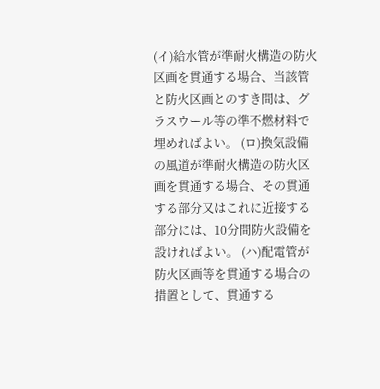(イ)給水管が準耐火構造の防火区画を貫通する場合、当該管と防火区画とのすき間は、グラスウール等の準不燃材料で埋めればよい。 (ロ)換気設備の風道が準耐火構造の防火区画を貫通する場合、その貫通する部分又はこれに近接する部分には、10分間防火設備を設ければよい。 (ハ)配電管が防火区画等を貫通する場合の措置として、貫通する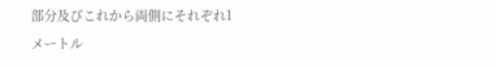部分及びこれから両側にそれぞれ1メートル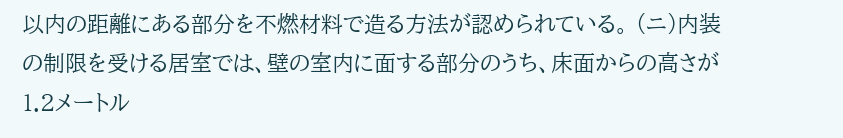以内の距離にある部分を不燃材料で造る方法が認められている。 (ニ)内装の制限を受ける居室では、壁の室内に面する部分のうち、床面からの高さが1.2メートル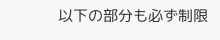以下の部分も必ず制限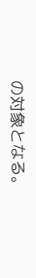の対象となる。